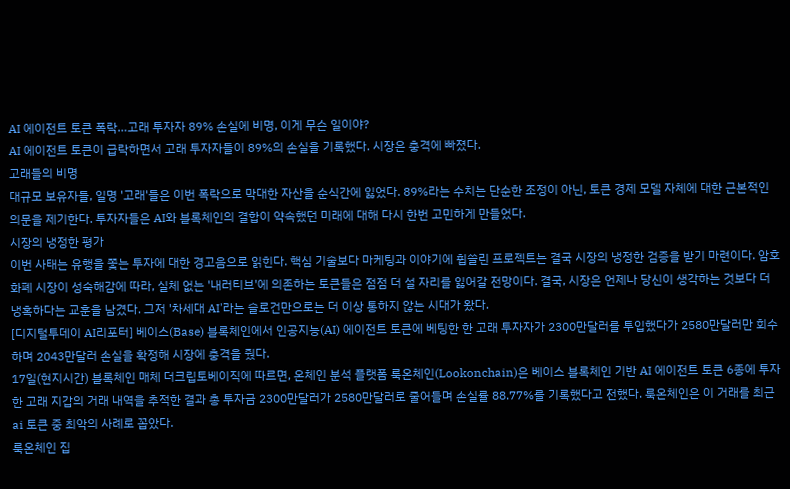AI 에이전트 토큰 폭락…고래 투자자 89% 손실에 비명, 이게 무슨 일이야?
AI 에이전트 토큰이 급락하면서 고래 투자자들이 89%의 손실을 기록했다. 시장은 충격에 빠졌다.
고래들의 비명
대규모 보유자들, 일명 '고래'들은 이번 폭락으로 막대한 자산을 순식간에 잃었다. 89%라는 수치는 단순한 조정이 아닌, 토큰 경제 모델 자체에 대한 근본적인 의문을 제기한다. 투자자들은 AI와 블록체인의 결합이 약속했던 미래에 대해 다시 한번 고민하게 만들었다.
시장의 냉정한 평가
이번 사태는 유행을 쫓는 투자에 대한 경고음으로 읽힌다. 핵심 기술보다 마케팅과 이야기에 휩쓸린 프로젝트는 결국 시장의 냉정한 검증을 받기 마련이다. 암호화폐 시장이 성숙해감에 따라, 실체 없는 '내러티브'에 의존하는 토큰들은 점점 더 설 자리를 잃어갈 전망이다. 결국, 시장은 언제나 당신이 생각하는 것보다 더 냉혹하다는 교훈을 남겼다. 그저 '차세대 AI'라는 슬로건만으로는 더 이상 통하지 않는 시대가 왔다.
[디지털투데이 AI리포터] 베이스(Base) 블록체인에서 인공지능(AI) 에이전트 토큰에 베팅한 한 고래 투자자가 2300만달러를 투입했다가 2580만달러만 회수하며 2043만달러 손실을 확정해 시장에 충격을 줬다.
17일(현지시간) 블록체인 매체 더크립토베이직에 따르면, 온체인 분석 플랫폼 룩온체인(Lookonchain)은 베이스 블록체인 기반 AI 에이전트 토큰 6종에 투자한 고래 지갑의 거래 내역을 추적한 결과 총 투자금 2300만달러가 2580만달러로 줄어들며 손실률 88.77%를 기록했다고 전했다. 룩온체인은 이 거래를 최근 ai 토큰 중 최악의 사례로 꼽았다.
룩온체인 집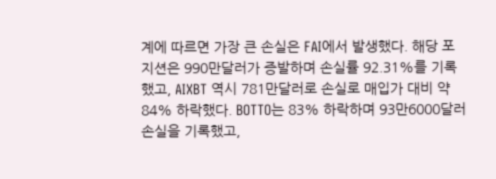계에 따르면 가장 큰 손실은 FAI에서 발생했다. 해당 포지션은 990만달러가 증발하며 손실률 92.31%를 기록했고, AIXBT 역시 781만달러로 손실로 매입가 대비 약 84% 하락했다. BOTTO는 83% 하락하며 93만6000달러 손실을 기록했고,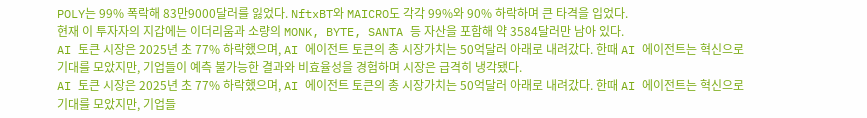POLY는 99% 폭락해 83만9000달러를 잃었다. NftxBT와 MAICRO도 각각 99%와 90% 하락하며 큰 타격을 입었다.
현재 이 투자자의 지갑에는 이더리움과 소량의 MONK, BYTE, SANTA 등 자산을 포함해 약 3584달러만 남아 있다.
AI 토큰 시장은 2025년 초 77% 하락했으며, AI 에이전트 토큰의 총 시장가치는 50억달러 아래로 내려갔다. 한때 AI 에이전트는 혁신으로 기대를 모았지만, 기업들이 예측 불가능한 결과와 비효율성을 경험하며 시장은 급격히 냉각됐다.
AI 토큰 시장은 2025년 초 77% 하락했으며, AI 에이전트 토큰의 총 시장가치는 50억달러 아래로 내려갔다. 한때 AI 에이전트는 혁신으로 기대를 모았지만, 기업들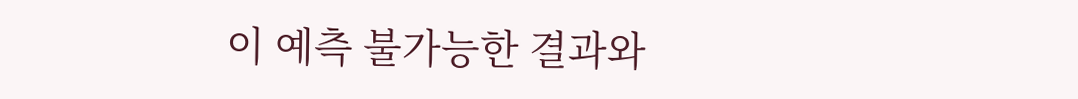이 예측 불가능한 결과와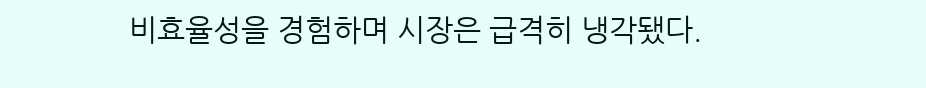비효율성을 경험하며 시장은 급격히 냉각됐다.